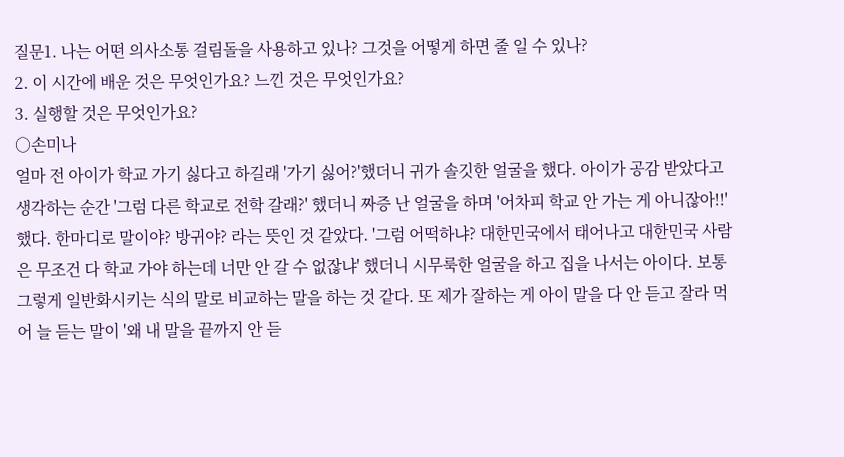질문1. 나는 어떤 의사소통 걸림돌을 사용하고 있나? 그것을 어떻게 하면 줄 일 수 있나?
2. 이 시간에 배운 것은 무엇인가요? 느낀 것은 무엇인가요?
3. 실행할 것은 무엇인가요?
○손미나
얼마 전 아이가 학교 가기 싫다고 하길래 '가기 싫어?'했더니 귀가 솔깃한 얼굴을 했다. 아이가 공감 받았다고 생각하는 순간 '그럼 다른 학교로 전학 갈래?' 했더니 짜증 난 얼굴을 하며 '어차피 학교 안 가는 게 아니잖아!!' 했다. 한마디로 말이야? 방귀야? 라는 뜻인 것 같았다. '그럼 어떡하냐? 대한민국에서 태어나고 대한민국 사람은 무조건 다 학교 가야 하는데 너만 안 갈 수 없잖냐' 했더니 시무룩한 얼굴을 하고 집을 나서는 아이다. 보통 그렇게 일반화시키는 식의 말로 비교하는 말을 하는 것 같다. 또 제가 잘하는 게 아이 말을 다 안 듣고 잘라 먹어 늘 듣는 말이 '왜 내 말을 끝까지 안 듣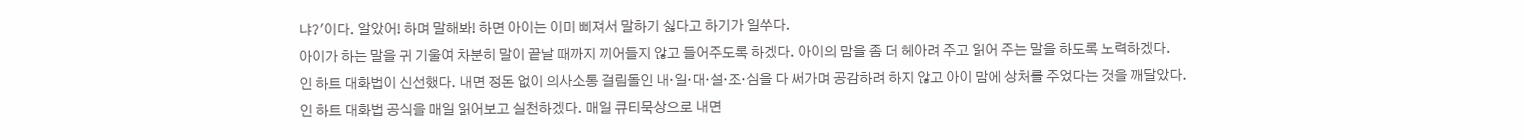냐?'이다. 알았어! 하며 말해봐! 하면 아이는 이미 삐져서 말하기 싫다고 하기가 일쑤다.
아이가 하는 말을 귀 기울여 차분히 말이 끝날 때까지 끼어들지 않고 들어주도록 하겠다. 아이의 맘을 좀 더 헤아려 주고 읽어 주는 말을 하도록 노력하겠다.
인 하트 대화법이 신선했다. 내면 정돈 없이 의사소통 걸림돌인 내·일·대·설·조·심을 다 써가며 공감하려 하지 않고 아이 맘에 상처를 주었다는 것을 깨달았다.
인 하트 대화법 공식을 매일 읽어보고 실천하겠다. 매일 큐티묵상으로 내면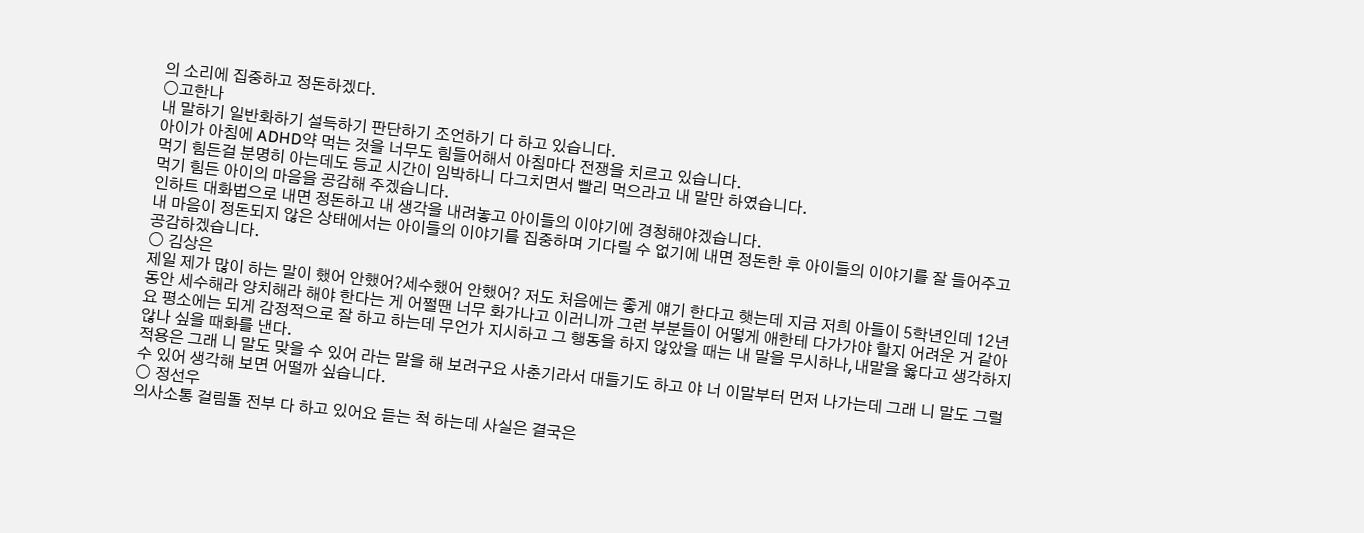의 소리에 집중하고 정돈하겠다.
○고한나
내 말하기 일반화하기 설득하기 판단하기 조언하기 다 하고 있습니다.
아이가 아침에 ADHD약 먹는 것을 너무도 힘들어해서 아침마다 전쟁을 치르고 있습니다.
먹기 힘든걸 분명히 아는데도 등교 시간이 임박하니 다그치면서 빨리 먹으라고 내 말만 하였습니다.
먹기 힘든 아이의 마음을 공감해 주겠습니다.
인하트 대화법으로 내면 정돈하고 내 생각을 내려놓고 아이들의 이야기에 경청해야겠습니다.
내 마음이 정돈되지 않은 상태에서는 아이들의 이야기를 집중하며 기다릴 수 없기에 내면 정돈한 후 아이들의 이야기를 잘 들어주고 공감하겠습니다.
○ 김상은
제일 제가 많이 하는 말이 했어 안했어?세수했어 안했어? 저도 처음에는 좋게 얘기 한다고 햇는데 지금 저희 아들이 5학년인데 12년동안 세수해라 양치해라 해야 한다는 게 어쩔땐 너무 화가나고 이러니까 그런 부분들이 어떻게 애한테 다가가야 할지 어려운 거 같아요 평소에는 되게 감정적으로 잘 하고 하는데 무언가 지시하고 그 행동을 하지 않았을 때는 내 말을 무시하나,내말을 옳다고 생각하지 않나 싶을 때화를 낸다.
적용은 그래 니 말도 맞을 수 있어 라는 말을 해 보려구요 사춘기라서 대들기도 하고 야 너 이말부터 먼저 나가는데 그래 니 말도 그럴 수 있어 생각해 보면 어떨까 싶습니다.
○ 정선우
의사소통 걸림돌 전부 다 하고 있어요 듣는 척 하는데 사실은 결국은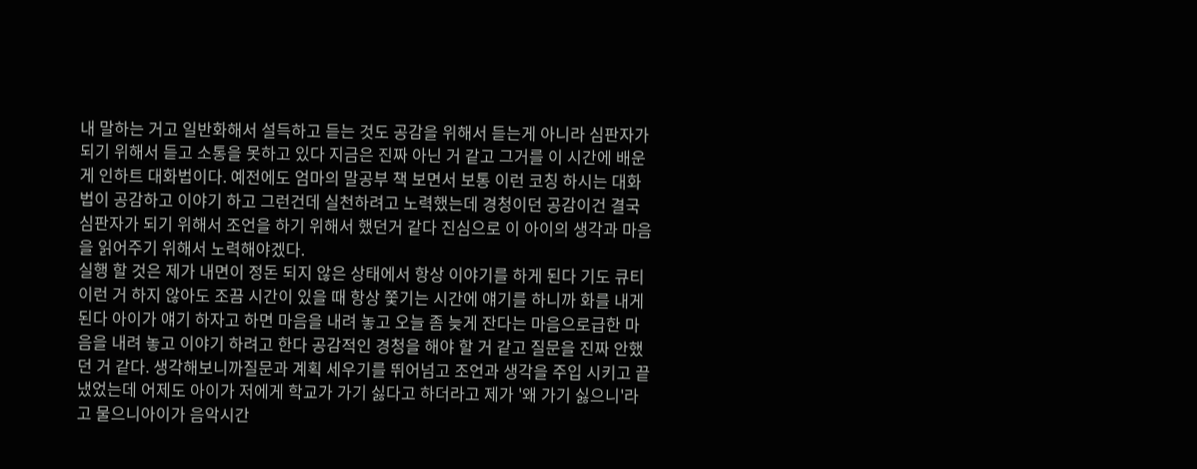내 말하는 거고 일반화해서 설득하고 듣는 것도 공감을 위해서 듣는게 아니라 심판자가 되기 위해서 듣고 소통을 못하고 있다 지금은 진짜 아닌 거 같고 그거를 이 시간에 배운게 인하트 대화법이다. 예전에도 엄마의 말공부 책 보면서 보통 이런 코칭 하시는 대화법이 공감하고 이야기 하고 그런건데 실천하려고 노력했는데 경청이던 공감이건 결국 심판자가 되기 위해서 조언을 하기 위해서 했던거 같다 진심으로 이 아이의 생각과 마음을 읽어주기 위해서 노력해야겠다.
실행 할 것은 제가 내면이 정돈 되지 않은 상태에서 항상 이야기를 하게 된다 기도 큐티 이런 거 하지 않아도 조끔 시간이 있을 때 항상 쫓기는 시간에 얘기를 하니까 화를 내게 된다 아이가 얘기 하자고 하면 마음을 내려 놓고 오늘 좀 늦게 잔다는 마음으로급한 마음을 내려 놓고 이야기 하려고 한다 공감적인 경청을 해야 할 거 같고 질문을 진짜 안했던 거 같다. 생각해보니까질문과 계획 세우기를 뛰어넘고 조언과 생각을 주입 시키고 끝냈었는데 어제도 아이가 저에게 학교가 가기 싫다고 하더라고 제가 '왜 가기 싫으니'라고 물으니아이가 음악시간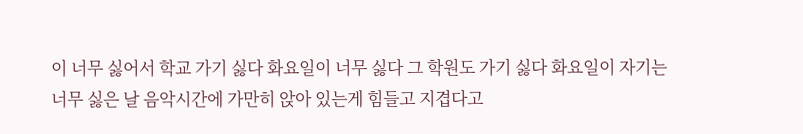이 너무 싫어서 학교 가기 싫다 화요일이 너무 싫다 그 학원도 가기 싫다 화요일이 자기는 너무 싫은 날 음악시간에 가만히 앉아 있는게 힘들고 지겹다고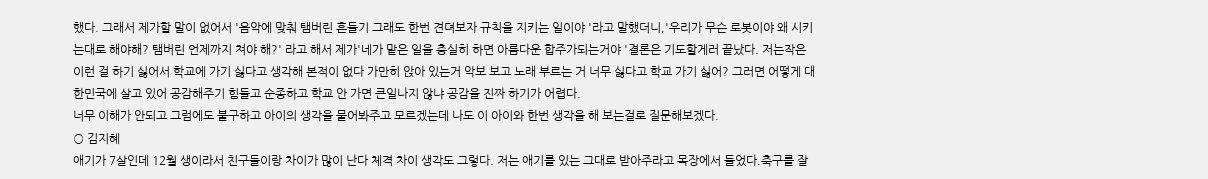했다. 그래서 제가할 말이 없어서 '음악에 맞춰 탬버린 흔들기 그래도 한번 견뎌보자 규칙을 지키는 일이야 '라고 말했더니,'우리가 무슨 로봇이야 왜 시키는대로 해야해? 탬버린 언제까지 쳐야 해?' 라고 해서 제가'네가 맡은 일을 충실히 하면 아름다운 합주가되는거야 '결론은 기도할게러 끝났다. 저는작은 이런 걸 하기 싫어서 학교에 가기 싫다고 생각해 본적이 없다 가만히 앉아 있는거 악보 보고 노래 부르는 거 너무 싫다고 학교 가기 싫어? 그러면 어떻게 대한민국에 살고 있어 공감해주기 힘들고 순종하고 학교 안 가면 큰일나지 않냐 공감을 진짜 하기가 어렵다.
너무 이해가 안되고 그럼에도 불구하고 아이의 생각을 물어봐주고 모르겠는데 나도 이 아이와 한번 생각을 해 보는걸로 질문해보겠다.
○ 김지혜
애기가 7살인데 12월 생이라서 친구들이랑 차이가 많이 난다 체격 차이 생각도 그렇다. 저는 애기를 있는 그대로 받아주라고 목장에서 들었다.축구를 잘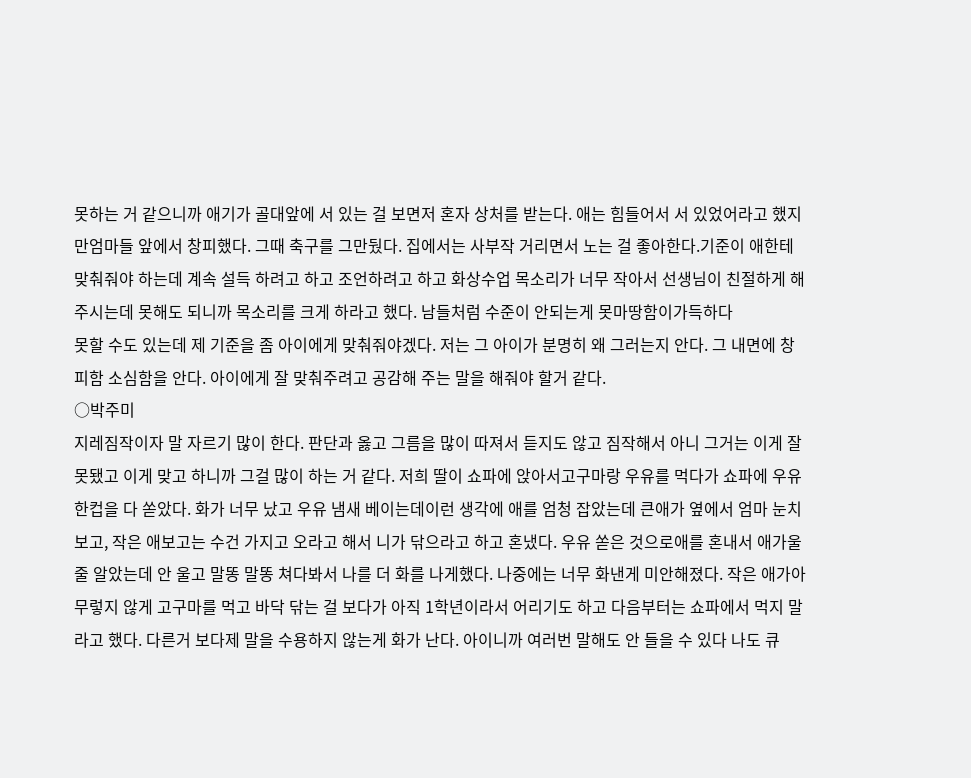못하는 거 같으니까 애기가 골대앞에 서 있는 걸 보면저 혼자 상처를 받는다. 애는 힘들어서 서 있었어라고 했지만엄마들 앞에서 창피했다. 그때 축구를 그만뒀다. 집에서는 사부작 거리면서 노는 걸 좋아한다.기준이 애한테 맞춰줘야 하는데 계속 설득 하려고 하고 조언하려고 하고 화상수업 목소리가 너무 작아서 선생님이 친절하게 해주시는데 못해도 되니까 목소리를 크게 하라고 했다. 남들처럼 수준이 안되는게 못마땅함이가득하다
못할 수도 있는데 제 기준을 좀 아이에게 맞춰줘야겠다. 저는 그 아이가 분명히 왜 그러는지 안다. 그 내면에 창피함 소심함을 안다. 아이에게 잘 맞춰주려고 공감해 주는 말을 해줘야 할거 같다.
○박주미
지레짐작이자 말 자르기 많이 한다. 판단과 옳고 그름을 많이 따져서 듣지도 않고 짐작해서 아니 그거는 이게 잘못됐고 이게 맞고 하니까 그걸 많이 하는 거 같다. 저희 딸이 쇼파에 앉아서고구마랑 우유를 먹다가 쇼파에 우유 한컵을 다 쏟았다. 화가 너무 났고 우유 냄새 베이는데이런 생각에 애를 엄청 잡았는데 큰애가 옆에서 엄마 눈치 보고, 작은 애보고는 수건 가지고 오라고 해서 니가 닦으라고 하고 혼냈다. 우유 쏟은 것으로애를 혼내서 애가울 줄 알았는데 안 울고 말똥 말똥 쳐다봐서 나를 더 화를 나게했다. 나중에는 너무 화낸게 미안해졌다. 작은 애가아무렇지 않게 고구마를 먹고 바닥 닦는 걸 보다가 아직 1학년이라서 어리기도 하고 다음부터는 쇼파에서 먹지 말라고 했다. 다른거 보다제 말을 수용하지 않는게 화가 난다. 아이니까 여러번 말해도 안 들을 수 있다 나도 큐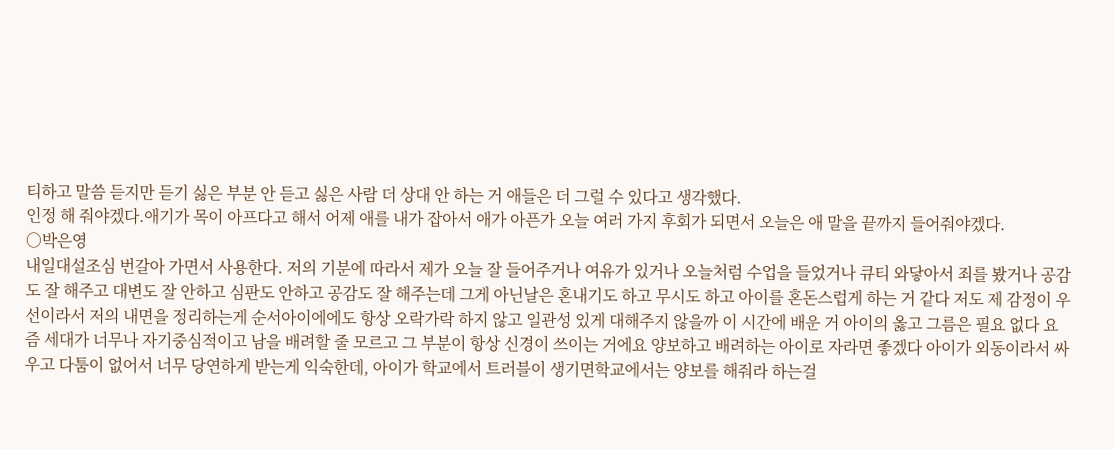티하고 말씀 듣지만 듣기 싫은 부분 안 듣고 싫은 사람 더 상대 안 하는 거 애들은 더 그럴 수 있다고 생각했다.
인정 해 줘야겠다.애기가 목이 아프다고 해서 어제 애를 내가 잡아서 애가 아픈가 오늘 여러 가지 후회가 되면서 오늘은 애 말을 끝까지 들어줘야겠다.
○박은영
내일대설조심 번갈아 가면서 사용한다. 저의 기분에 따라서 제가 오늘 잘 들어주거나 여유가 있거나 오늘처럼 수업을 들었거나 큐티 와닿아서 죄를 봤거나 공감도 잘 해주고 대변도 잘 안하고 심판도 안하고 공감도 잘 해주는데 그게 아닌날은 혼내기도 하고 무시도 하고 아이를 혼돈스럽게 하는 거 같다 저도 제 감정이 우선이라서 저의 내면을 정리하는게 순서아이에에도 항상 오락가락 하지 않고 일관성 있게 대해주지 않을까 이 시간에 배운 거 아이의 옳고 그름은 필요 없다 요즘 세대가 너무나 자기중심적이고 남을 배려할 줄 모르고 그 부분이 항상 신경이 쓰이는 거에요 양보하고 배려하는 아이로 자라면 좋겠다 아이가 외동이라서 싸우고 다툼이 없어서 너무 당연하게 받는게 익숙한데, 아이가 학교에서 트러블이 생기면학교에서는 양보를 해줘라 하는걸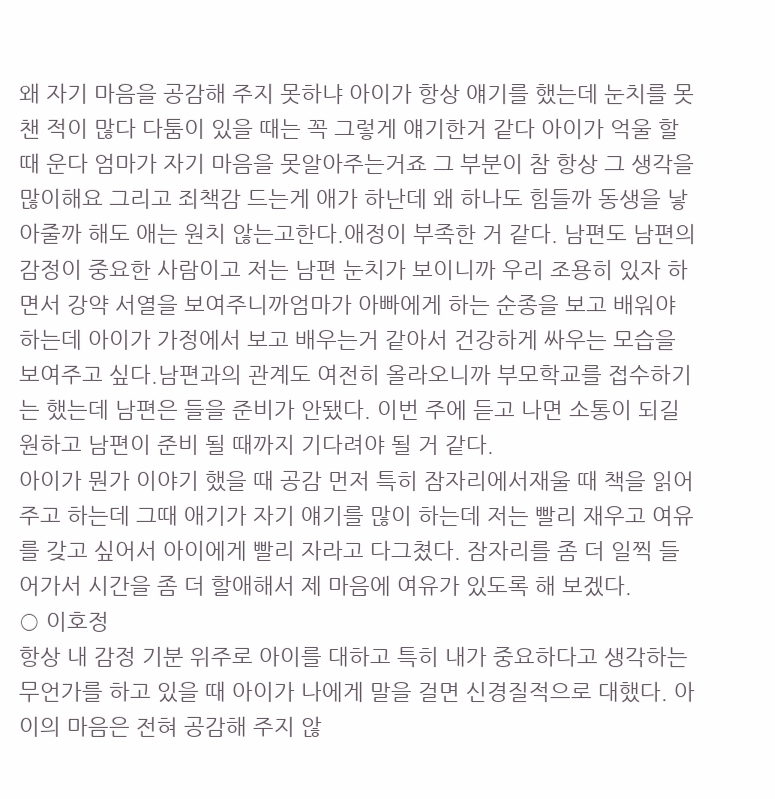왜 자기 마음을 공감해 주지 못하냐 아이가 항상 얘기를 했는데 눈치를 못챈 적이 많다 다툼이 있을 때는 꼭 그렇게 얘기한거 같다 아이가 억울 할 때 운다 엄마가 자기 마음을 못알아주는거죠 그 부분이 참 항상 그 생각을 많이해요 그리고 죄책감 드는게 애가 하난데 왜 하나도 힘들까 동생을 낳아줄까 해도 애는 원치 않는고한다.애정이 부족한 거 같다. 남편도 남편의 감정이 중요한 사람이고 저는 남편 눈치가 보이니까 우리 조용히 있자 하면서 강약 서열을 보여주니까엄마가 아빠에게 하는 순종을 보고 배워야 하는데 아이가 가정에서 보고 배우는거 같아서 건강하게 싸우는 모습을 보여주고 싶다.남편과의 관계도 여전히 올라오니까 부모학교를 접수하기는 했는데 남편은 들을 준비가 안됐다. 이번 주에 듣고 나면 소통이 되길 원하고 남편이 준비 될 때까지 기다려야 될 거 같다.
아이가 뭔가 이야기 했을 때 공감 먼저 특히 잠자리에서재울 때 책을 읽어주고 하는데 그때 애기가 자기 얘기를 많이 하는데 저는 빨리 재우고 여유를 갖고 싶어서 아이에게 빨리 자라고 다그쳤다. 잠자리를 좀 더 일찍 들어가서 시간을 좀 더 할애해서 제 마음에 여유가 있도록 해 보겠다.
○ 이호정
항상 내 감정 기분 위주로 아이를 대하고 특히 내가 중요하다고 생각하는 무언가를 하고 있을 때 아이가 나에게 말을 걸면 신경질적으로 대했다. 아이의 마음은 전혀 공감해 주지 않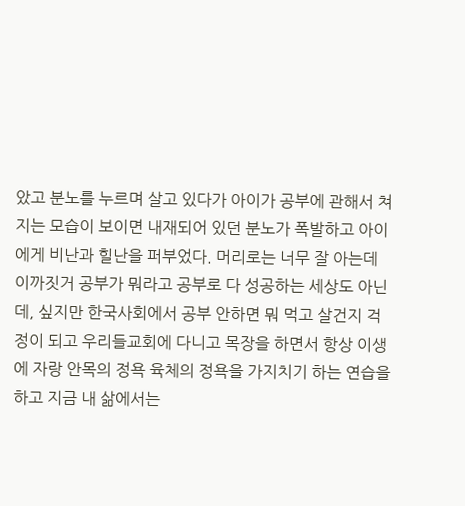았고 분노를 누르며 살고 있다가 아이가 공부에 관해서 쳐지는 모습이 보이면 내재되어 있던 분노가 폭발하고 아이에게 비난과 힐난을 퍼부었다. 머리로는 너무 잘 아는데 이까짓거 공부가 뭐라고 공부로 다 성공하는 세상도 아닌데, 싶지만 한국사회에서 공부 안하면 뭐 먹고 살건지 걱정이 되고 우리들교회에 다니고 목장을 하면서 항상 이생에 자랑 안목의 정욕 육체의 정욕을 가지치기 하는 연습을 하고 지금 내 삶에서는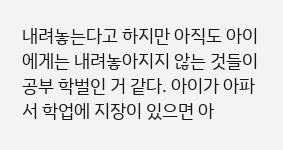내려놓는다고 하지만 아직도 아이에게는 내려놓아지지 않는 것들이 공부 학벌인 거 같다. 아이가 아파서 학업에 지장이 있으면 아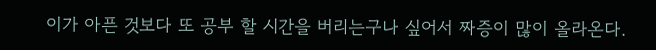이가 아픈 것보다 또 공부 할 시간을 버리는구나 싶어서 짜증이 많이 올라온다.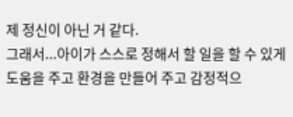제 정신이 아닌 거 같다.
그래서...아이가 스스로 정해서 할 일을 할 수 있게 도움을 주고 환경을 만들어 주고 감정적으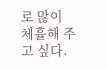로 많이 체휼해 주고 싶다.